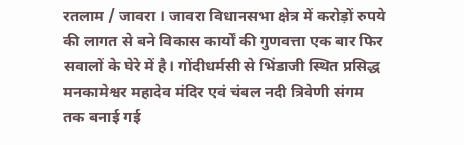रतलाम / जावरा । जावरा विधानसभा क्षेत्र में करोड़ों रुपये की लागत से बने विकास कार्यों की गुणवत्ता एक बार फिर सवालों के घेरे में है। गोंदीधर्मसी से भिंडाजी स्थित प्रसिद्ध मनकामेश्वर महादेव मंदिर एवं चंबल नदी त्रिवेणी संगम तक बनाई गई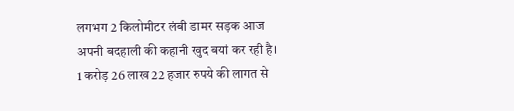लगभग 2 किलोमीटर लंबी डामर सड़क आज अपनी बदहाली की कहानी खुद बयां कर रही है।
1 करोड़ 26 लाख 22 हजार रुपये की लागत से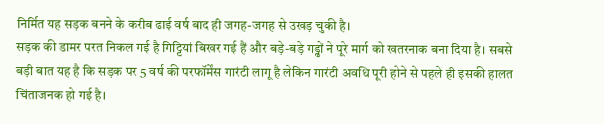निर्मित यह सड़क बनने के करीब ढाई वर्ष बाद ही जगह-जगह से उखड़ चुकी है।
सड़क की डामर परत निकल गई है गिट्टियां बिखर गई हैं और बड़े-बड़े गड्ढों ने पूरे मार्ग को खतरनाक बना दिया है। सबसे बड़ी बात यह है कि सड़क पर 5 वर्ष की परफॉर्मेंस गारंटी लागू है लेकिन गारंटी अवधि पूरी होने से पहले ही इसकी हालत चिंताजनक हो गई है।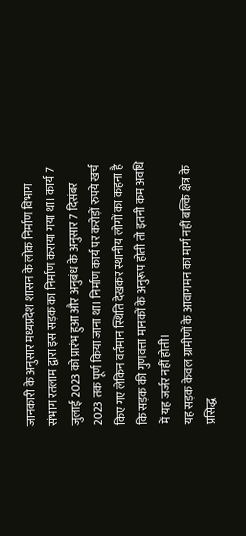जानकारी के अनुसार मध्यप्रदेश शासन के लोक निर्माण विभाग संभाग रतलाम द्वारा इस सड़क का निर्माण कराया गया था। कार्य 7 जुलाई 2023 को प्रारंभ हुआ और अनुबंध के अनुसार 7 दिसंबर 2023 तक पूर्ण किया जाना था। निर्माण कार्य पर करोड़ों रुपये खर्च किए गए लेकिन वर्तमान स्थिति देखकर स्थानीय लोगों का कहना है कि सड़क की गुणवत्ता मानकों के अनुरूप होती तो इतनी कम अवधि में यह जर्जर नहीं होती।
यह सड़क केवल ग्रामीणों के आवागमन का मार्ग नहीं बल्कि क्षेत्र के प्रसिद्ध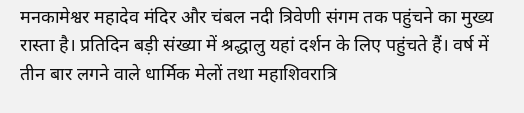मनकामेश्वर महादेव मंदिर और चंबल नदी त्रिवेणी संगम तक पहुंचने का मुख्य रास्ता है। प्रतिदिन बड़ी संख्या में श्रद्धालु यहां दर्शन के लिए पहुंचते हैं। वर्ष में तीन बार लगने वाले धार्मिक मेलों तथा महाशिवरात्रि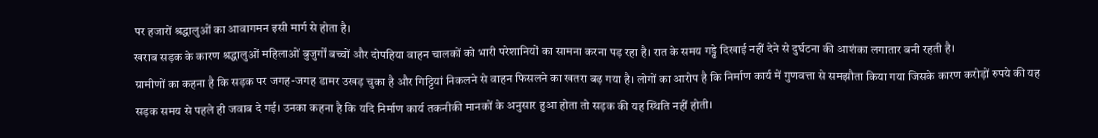पर हजारों श्रद्धालुओं का आवागमन इसी मार्ग से होता है।
खराब सड़क के कारण श्रद्धालुओं महिलाओं बुजुर्गों बच्चों और दोपहिया वाहन चालकों को भारी परेशानियों का सामना करना पड़ रहा है। रात के समय गड्ढे दिखाई नहीं देने से दुर्घटना की आशंका लगातार बनी रहती है।
ग्रामीणों का कहना है कि सड़क पर जगह-जगह डामर उखड़ चुका है और गिट्टियां निकलने से वाहन फिसलने का खतरा बढ़ गया है। लोगों का आरोप है कि निर्माण कार्य में गुणवत्ता से समझौता किया गया जिसके कारण करोड़ों रुपये की यह सड़क समय से पहले ही जवाब दे गई। उनका कहना है कि यदि निर्माण कार्य तकनीकी मानकों के अनुसार हुआ होता तो सड़क की यह स्थिति नहीं होती।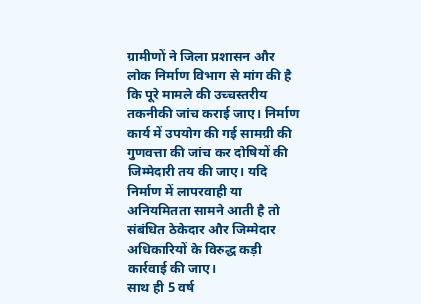ग्रामीणों ने जिला प्रशासन और लोक निर्माण विभाग से मांग की है कि पूरे मामले की उच्चस्तरीय तकनीकी जांच कराई जाए। निर्माण कार्य में उपयोग की गई सामग्री की गुणवत्ता की जांच कर दोषियों की जिम्मेदारी तय की जाए। यदि निर्माण में लापरवाही या अनियमितता सामने आती है तो संबंधित ठेकेदार और जिम्मेदार अधिकारियों के विरुद्ध कड़ी कार्रवाई की जाए।
साथ ही 5 वर्ष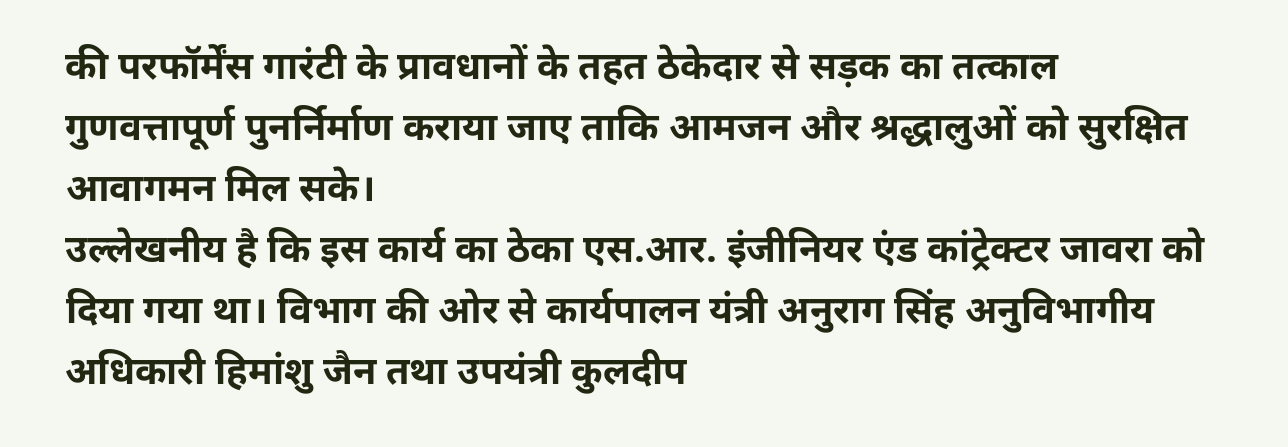की परफॉर्मेंस गारंटी के प्रावधानों के तहत ठेकेदार से सड़क का तत्काल गुणवत्तापूर्ण पुनर्निर्माण कराया जाए ताकि आमजन और श्रद्धालुओं को सुरक्षित आवागमन मिल सके।
उल्लेखनीय है कि इस कार्य का ठेका एस.आर. इंजीनियर एंड कांट्रेक्टर जावरा को दिया गया था। विभाग की ओर से कार्यपालन यंत्री अनुराग सिंह अनुविभागीय अधिकारी हिमांशु जैन तथा उपयंत्री कुलदीप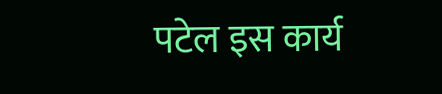पटेल इस कार्य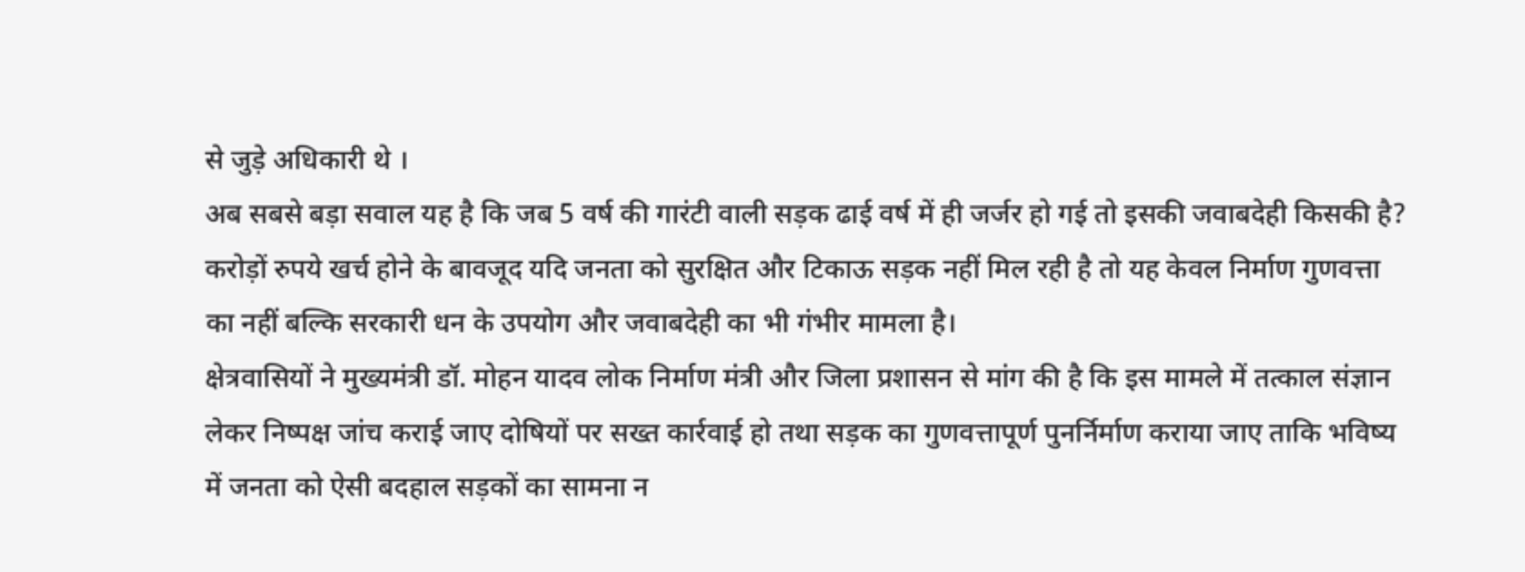से जुड़े अधिकारी थे ।
अब सबसे बड़ा सवाल यह है कि जब 5 वर्ष की गारंटी वाली सड़क ढाई वर्ष में ही जर्जर हो गई तो इसकी जवाबदेही किसकी है?
करोड़ों रुपये खर्च होने के बावजूद यदि जनता को सुरक्षित और टिकाऊ सड़क नहीं मिल रही है तो यह केवल निर्माण गुणवत्ता का नहीं बल्कि सरकारी धन के उपयोग और जवाबदेही का भी गंभीर मामला है।
क्षेत्रवासियों ने मुख्यमंत्री डॉ. मोहन यादव लोक निर्माण मंत्री और जिला प्रशासन से मांग की है कि इस मामले में तत्काल संज्ञान लेकर निष्पक्ष जांच कराई जाए दोषियों पर सख्त कार्रवाई हो तथा सड़क का गुणवत्तापूर्ण पुनर्निर्माण कराया जाए ताकि भविष्य में जनता को ऐसी बदहाल सड़कों का सामना न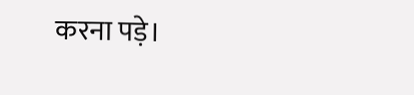करना पड़े।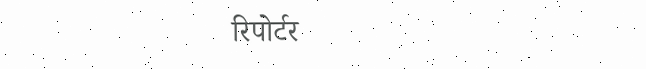रिपोर्टर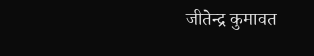जीतेन्द्र कुमावत